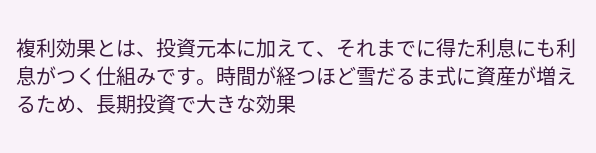複利効果とは、投資元本に加えて、それまでに得た利息にも利息がつく仕組みです。時間が経つほど雪だるま式に資産が増えるため、長期投資で大きな効果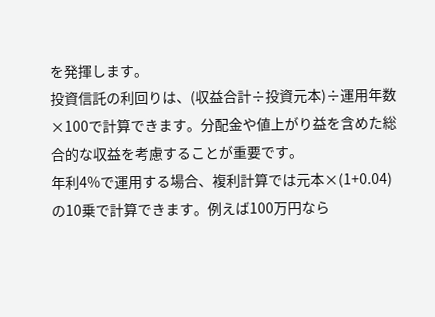を発揮します。
投資信託の利回りは、(収益合計÷投資元本)÷運用年数×100で計算できます。分配金や値上がり益を含めた総合的な収益を考慮することが重要です。
年利4%で運用する場合、複利計算では元本×(1+0.04)の10乗で計算できます。例えば100万円なら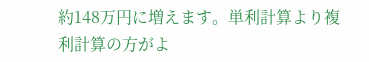約148万円に増えます。単利計算より複利計算の方がよ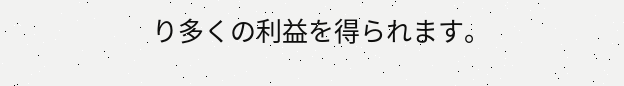り多くの利益を得られます。